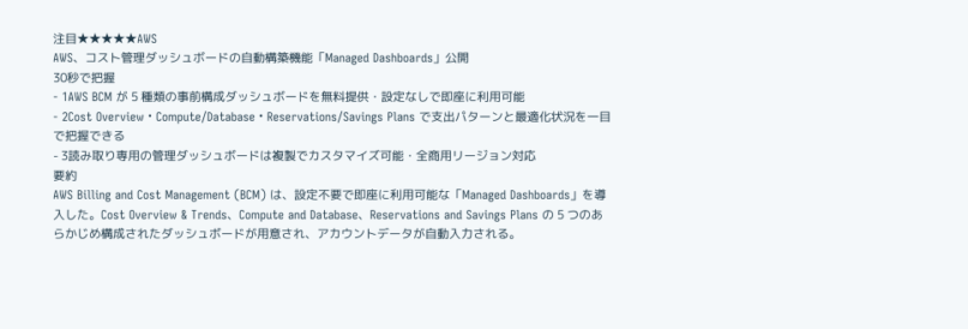注目★★★★★AWS
AWS、コスト管理ダッシュボードの自動構築機能「Managed Dashboards」公開
30秒で把握
- 1AWS BCM が 5 種類の事前構成ダッシュボードを無料提供・設定なしで即座に利用可能
- 2Cost Overview・Compute/Database・Reservations/Savings Plans で支出パターンと最適化状況を一目で把握できる
- 3読み取り専用の管理ダッシュボードは複製でカスタマイズ可能・全商用リージョン対応
要約
AWS Billing and Cost Management (BCM) は、設定不要で即座に利用可能な「Managed Dashboards」を導入した。Cost Overview & Trends、Compute and Database、Reservations and Savings Plans の 5 つのあらかじめ構成されたダッシュボードが用意され、アカウントデータが自動入力される。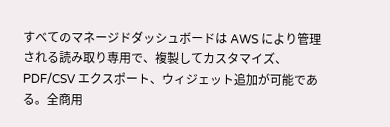すべてのマネージドダッシュボードは AWS により管理される読み取り専用で、複製してカスタマイズ、PDF/CSV エクスポート、ウィジェット追加が可能である。全商用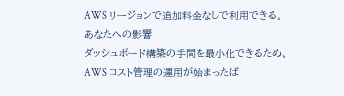AWS リージョンで追加料金なしで利用できる。
あなたへの影響
ダッシュボード構築の手間を最小化できるため、AWS コスト管理の運用が始まったば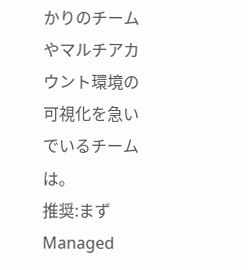かりのチームやマルチアカウント環境の可視化を急いでいるチームは。
推奨:まず Managed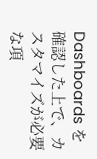Dashboards を確認した上で、カスタマイズが必要な項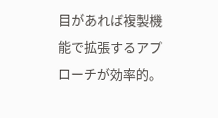目があれば複製機能で拡張するアプローチが効率的。